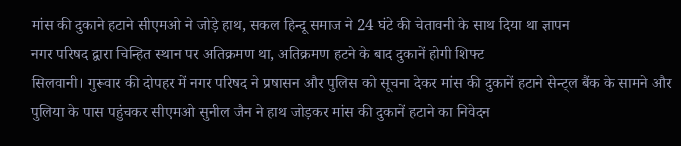मांस की दुकाने हटाने सीएमओ ने जोड़े हाथ, सकल हिन्दू समाज ने 24 घंटे की चेतावनी के साथ दिया था ज्ञापन
नगर परिषद द्वारा चिन्हित स्थान पर अतिक्रमण था, अतिक्रमण हटने के बाद दुकानें होगी शिफ्ट
सिलवानी। गुरूवार की दोपहर में नगर परिषद ने प्रषासन और पुलिस को सूचना देकर मांस की दुकानें हटाने सेन्ट्ल बैंक के सामने और पुलिया के पास पहुंचकर सीएमओ सुनील जैन ने हाथ जोड़कर मांस की दुकानें हटाने का निवेदन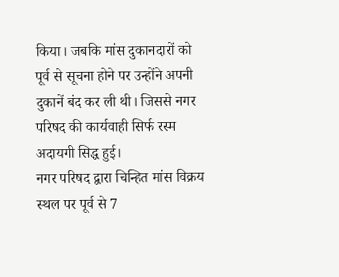किया। जबकि मांस दुकानदारों को पूर्व से सूचना होने पर उन्होंने अपनी दुकानें बंद कर ली थी। जिससे नगर परिषद की कार्यवाही सिर्फ रस्म अदायगी सिद्ध हुई।
नगर परिषद द्वारा चिन्हित मांस विक्रय स्थल पर पूर्व से 7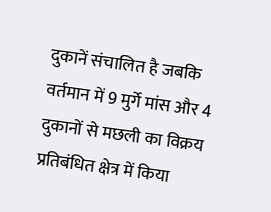दुकानें संचालित है जबकि वर्तमान में 9 मुर्गे मांस और 4 दुकानों से मछली का विक्रय प्रतिबंधित क्षेत्र में किया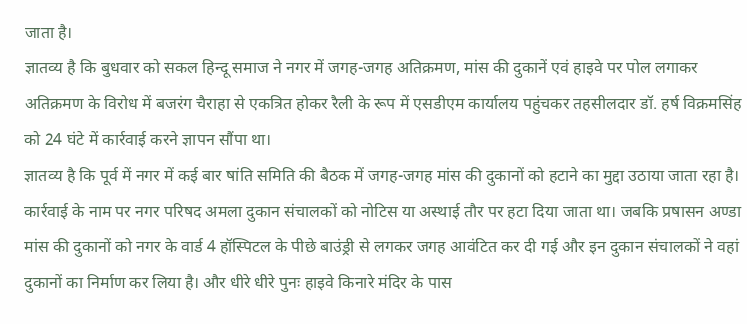जाता है।
ज्ञातव्य है कि बुधवार को सकल हिन्दू समाज ने नगर में जगह-जगह अतिक्रमण, मांस की दुकानें एवं हाइवे पर पोल लगाकर अतिक्रमण के विरोध में बजरंग चैराहा से एकत्रित होकर रैली के रूप में एसडीएम कार्यालय पहुंचकर तहसीलदार डॉ. हर्ष विक्रमसिंह को 24 घंटे में कार्रवाई करने ज्ञापन सौंपा था।
ज्ञातव्य है कि पूर्व में नगर में कई बार षांति समिति की बैठक में जगह-जगह मांस की दुकानों को हटाने का मुद्दा उठाया जाता रहा है। कार्रवाई के नाम पर नगर परिषद अमला दुकान संचालकों को नोटिस या अस्थाई तौर पर हटा दिया जाता था। जबकि प्रषासन अण्डा मांस की दुकानों को नगर के वार्ड 4 हॉस्पिटल के पीछे बाउंड्री से लगकर जगह आवंटित कर दी गई और इन दुकान संचालकों ने वहां दुकानों का निर्माण कर लिया है। और धीरे धीरे पुनः हाइवे किनारे मंदिर के पास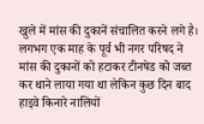खुले में मांस की दुकानें संचालित करने लगे है। लगभग एक माह के पूर्व भी नगर परिषद ने मांस की दुकानों को हटाकर टीनषेड को जब्त कर थाने लाया गया था लेकिन कुछ दिन बाद हाइवे किनारे नालियों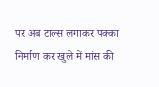पर अब टाल्स लगाकर पक्का निर्माण कर खुले में मांस की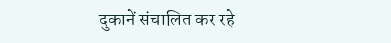दुकानें संचालित कर रहे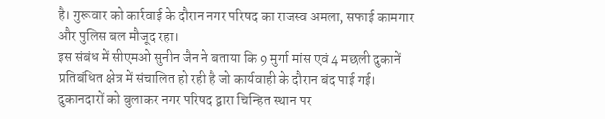है। गुरूवार को कार्रवाई के दौरान नगर परिषद का राजस्व अमला, सफाई कामगार और पुलिस बल मौजूद रहा।
इस संबंध में सीएमओ सुनीन जैन ने बताया कि 9 मुर्गा मांस एवं 4 मछली दुकानें प्रतिबंधित क्षेत्र में संचालित हो रही है जो कार्यवाही के दौरान बंद पाई गई। दुकानदारों को बुलाकर नगर परिषद द्वारा चिन्हित स्थान पर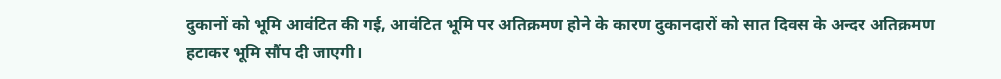दुकानों को भूमि आवंटित की गई, आवंटित भूमि पर अतिक्रमण होने के कारण दुकानदारों को सात दिवस के अन्दर अतिक्रमण हटाकर भूमि सौंप दी जाएगी।